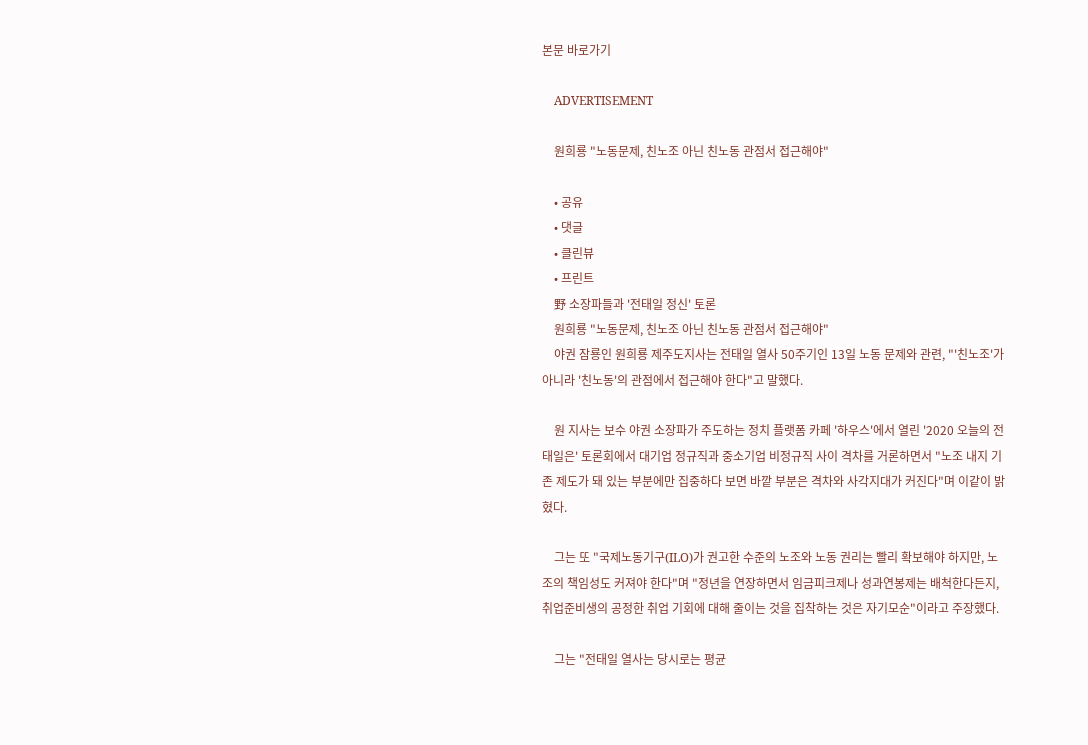본문 바로가기

    ADVERTISEMENT

    원희룡 "노동문제, 친노조 아닌 친노동 관점서 접근해야"

    • 공유
    • 댓글
    • 클린뷰
    • 프린트
    野 소장파들과 '전태일 정신' 토론
    원희룡 "노동문제, 친노조 아닌 친노동 관점서 접근해야"
    야권 잠룡인 원희룡 제주도지사는 전태일 열사 50주기인 13일 노동 문제와 관련, "'친노조'가 아니라 '친노동'의 관점에서 접근해야 한다"고 말했다.

    원 지사는 보수 야권 소장파가 주도하는 정치 플랫폼 카페 '하우스'에서 열린 '2020 오늘의 전태일은' 토론회에서 대기업 정규직과 중소기업 비정규직 사이 격차를 거론하면서 "노조 내지 기존 제도가 돼 있는 부분에만 집중하다 보면 바깥 부분은 격차와 사각지대가 커진다"며 이같이 밝혔다.

    그는 또 "국제노동기구(ILO)가 권고한 수준의 노조와 노동 권리는 빨리 확보해야 하지만, 노조의 책임성도 커져야 한다"며 "정년을 연장하면서 임금피크제나 성과연봉제는 배척한다든지, 취업준비생의 공정한 취업 기회에 대해 줄이는 것을 집착하는 것은 자기모순"이라고 주장했다.

    그는 "전태일 열사는 당시로는 평균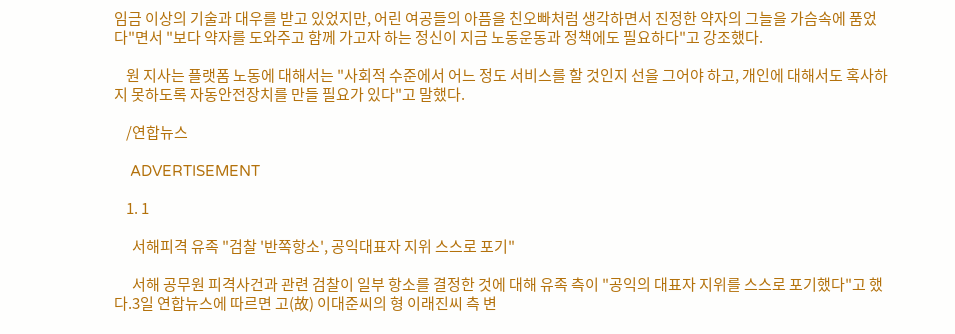임금 이상의 기술과 대우를 받고 있었지만, 어린 여공들의 아픔을 친오빠처럼 생각하면서 진정한 약자의 그늘을 가슴속에 품었다"면서 "보다 약자를 도와주고 함께 가고자 하는 정신이 지금 노동운동과 정책에도 필요하다"고 강조했다.

    원 지사는 플랫폼 노동에 대해서는 "사회적 수준에서 어느 정도 서비스를 할 것인지 선을 그어야 하고, 개인에 대해서도 혹사하지 못하도록 자동안전장치를 만들 필요가 있다"고 말했다.

    /연합뉴스

    ADVERTISEMENT

    1. 1

      서해피격 유족 "검찰 '반쪽항소', 공익대표자 지위 스스로 포기"

      서해 공무원 피격사건과 관련 검찰이 일부 항소를 결정한 것에 대해 유족 측이 "공익의 대표자 지위를 스스로 포기했다"고 했다.3일 연합뉴스에 따르면 고(故) 이대준씨의 형 이래진씨 측 변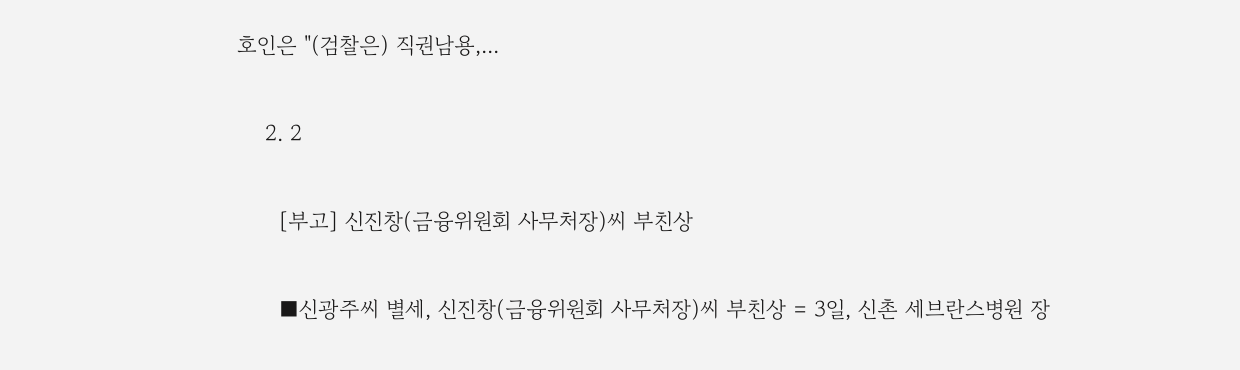호인은 "(검찰은) 직권남용,...

    2. 2

      [부고] 신진창(금융위원회 사무처장)씨 부친상

      ■신광주씨 별세, 신진창(금융위원회 사무처장)씨 부친상 = 3일, 신촌 세브란스병원 장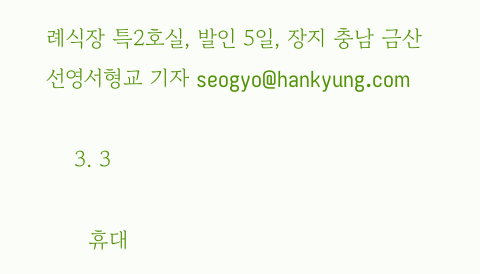례식장 특2호실, 발인 5일, 장지 충남 금산 선영서형교 기자 seogyo@hankyung.com

    3. 3

      휴대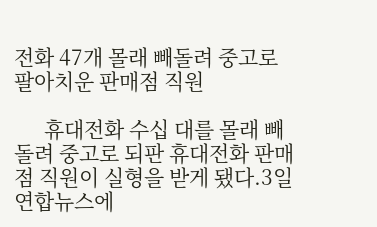전화 47개 몰래 빼돌려 중고로 팔아치운 판매점 직원

      휴대전화 수십 대를 몰래 빼돌려 중고로 되판 휴대전화 판매점 직원이 실형을 받게 됐다.3일 연합뉴스에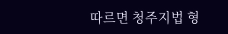따르면 청주지법 형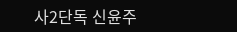사2단독 신윤주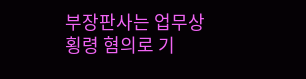부장판사는 업무상 횡령 혐의로 기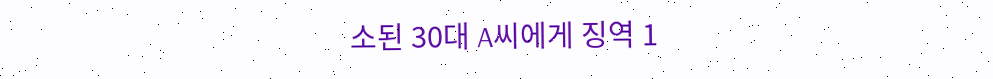소된 30대 A씨에게 징역 1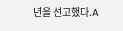년을 선고했다.A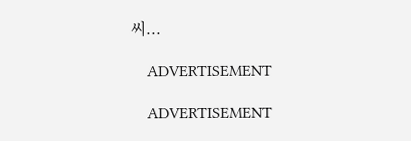씨...

    ADVERTISEMENT

    ADVERTISEMENT